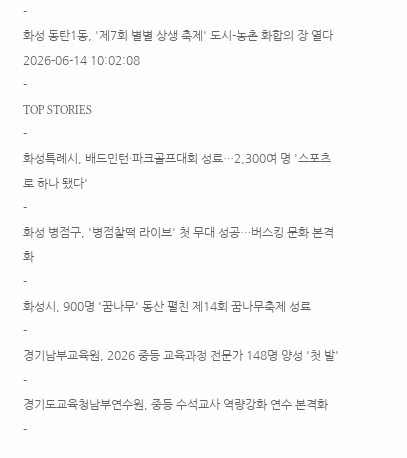-
화성 동탄1동, '제7회 별별 상생 축제' 도시-농촌 화합의 장 열다
2026-06-14 10:02:08
-
TOP STORIES
-
화성특례시, 배드민턴·파크골프대회 성료…2,300여 명 '스포츠로 하나 됐다'
-
화성 병점구, '병점찰떡 라이브' 첫 무대 성공…버스킹 문화 본격화
-
화성시, 900명 '꿈나무' 동산 펼친 제14회 꿈나무축제 성료
-
경기남부교육원, 2026 중등 교육과정 전문가 148명 양성 '첫 발'
-
경기도교육청남부연수원, 중등 수석교사 역량강화 연수 본격화
-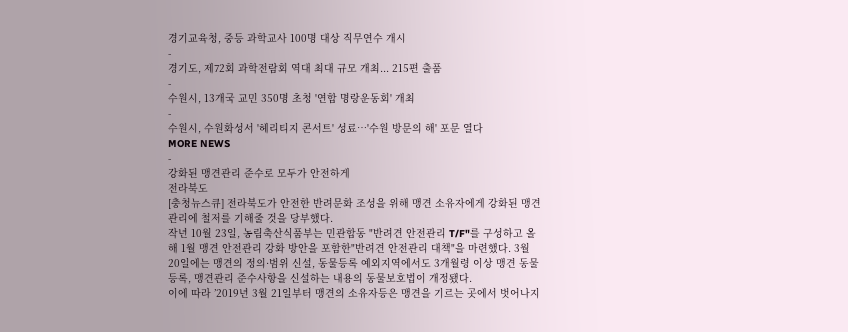경기교육청, 중등 과학교사 100명 대상 직무연수 개시
-
경기도, 제72회 과학전람회 역대 최대 규모 개최... 215편 출품
-
수원시, 13개국 교민 350명 초청 '연합 명랑운동회' 개최
-
수원시, 수원화성서 '헤리티지 콘서트' 성료…'수원 방문의 해' 포문 열다
MORE NEWS
-
강화된 맹견관리 준수로 모두가 안전하게
전라북도
[충청뉴스큐] 전라북도가 안전한 반려문화 조성을 위해 맹견 소유자에게 강화된 맹견 관리에 철저를 기해줄 것을 당부했다.
작년 10월 23일, 농림축산식품부는 민관합동 "반려견 안전관리 T/F"를 구성하고 올해 1월 맹견 안전관리 강화 방안을 포함한"반려견 안전관리 대책"을 마련했다. 3월 20일에는 맹견의 정의·범위 신설, 동물등록 예외지역에서도 3개월령 이상 맹견 동물등록, 맹견관리 준수사항을 신설하는 내용의 동물보호법이 개정됐다.
이에 따라 ’2019년 3월 21일부터 맹견의 소유자등은 맹견을 기르는 곳에서 벗어나지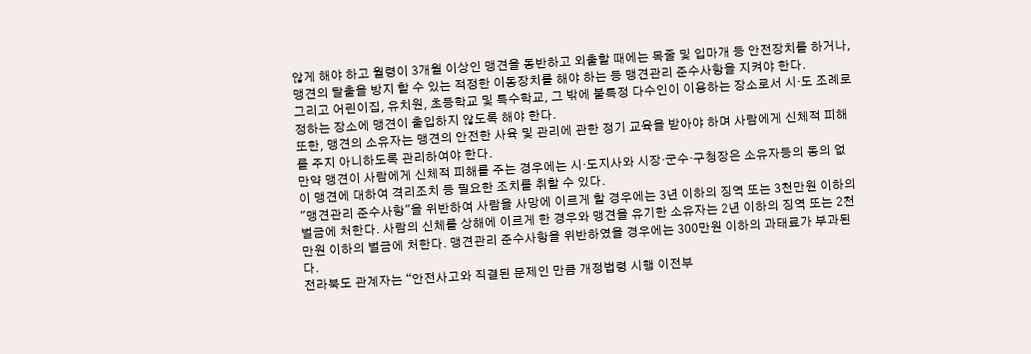않게 해야 하고 월령이 3개월 이상인 맹견을 동반하고 외출할 때에는 목줄 및 입마개 등 안전장치를 하거나, 맹견의 탈출을 방지 할 수 있는 적정한 이동장치를 해야 하는 등 맹견관리 준수사항을 지켜야 한다.
그리고 어린이집, 유치원, 초등학교 및 특수학교, 그 밖에 불특정 다수인이 이용하는 장소로서 시·도 조례로 정하는 장소에 맹견이 출입하지 않도록 해야 한다.
또한, 맹견의 소유자는 맹견의 안전한 사육 및 관리에 관한 정기 교육을 받아야 하며 사람에게 신체적 피해를 주지 아니하도록 관리하여야 한다.
만약 맹견이 사람에게 신체적 피해를 주는 경우에는 시·도지사와 시장·군수·구청장은 소유자등의 동의 없이 맹견에 대하여 격리조치 등 필요한 조치를 취할 수 있다.
"맹견관리 준수사항"을 위반하여 사람을 사망에 이르게 할 경우에는 3년 이하의 징역 또는 3천만원 이하의 벌금에 처한다. 사람의 신체를 상해에 이르게 한 경우와 맹견을 유기한 소유자는 2년 이하의 징역 또는 2천만원 이하의 벌금에 처한다. 맹견관리 준수사항을 위반하였을 경우에는 300만원 이하의 과태료가 부과된다.
전라북도 관계자는 “안전사고와 직결된 문제인 만큼 개정법령 시행 이전부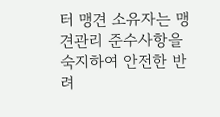터 맹견 소유자는 맹견관리 준수사항을 숙지하여 안전한 반려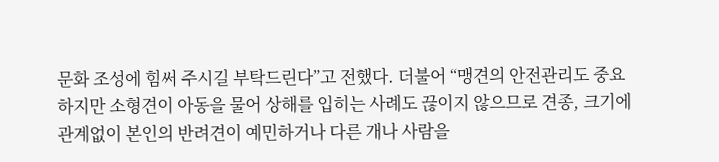문화 조성에 힘써 주시길 부탁드린다”고 전했다. 더불어 “맹견의 안전관리도 중요하지만 소형견이 아동을 물어 상해를 입히는 사례도 끊이지 않으므로 견종, 크기에 관계없이 본인의 반려견이 예민하거나 다른 개나 사람을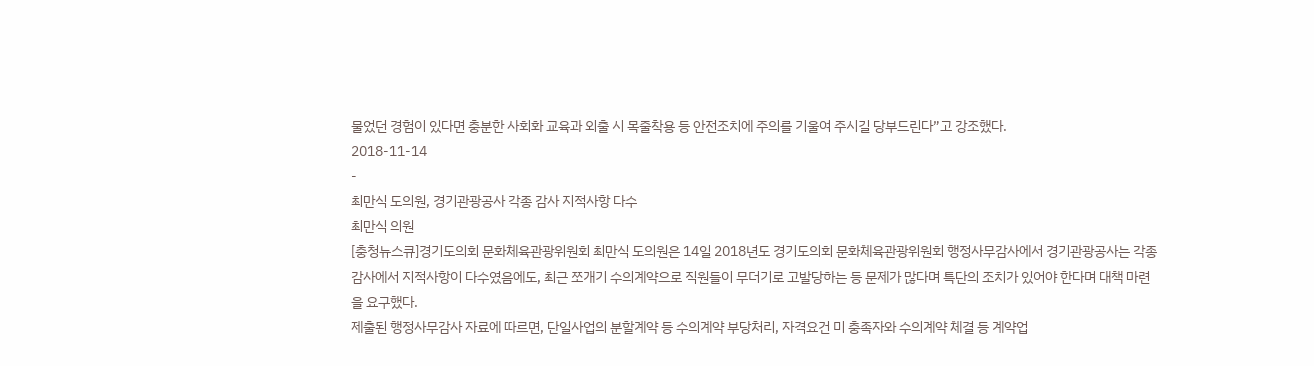물었던 경험이 있다면 충분한 사회화 교육과 외출 시 목줄착용 등 안전조치에 주의를 기울여 주시길 당부드린다”고 강조했다.
2018-11-14
-
최만식 도의원, 경기관광공사 각종 감사 지적사항 다수
최만식 의원
[충청뉴스큐]경기도의회 문화체육관광위원회 최만식 도의원은 14일 2018년도 경기도의회 문화체육관광위원회 행정사무감사에서 경기관광공사는 각종 감사에서 지적사항이 다수였음에도, 최근 쪼개기 수의계약으로 직원들이 무더기로 고발당하는 등 문제가 많다며 특단의 조치가 있어야 한다며 대책 마련을 요구했다.
제출된 행정사무감사 자료에 따르면, 단일사업의 분할계약 등 수의계약 부당처리, 자격요건 미 충족자와 수의계약 체결 등 계약업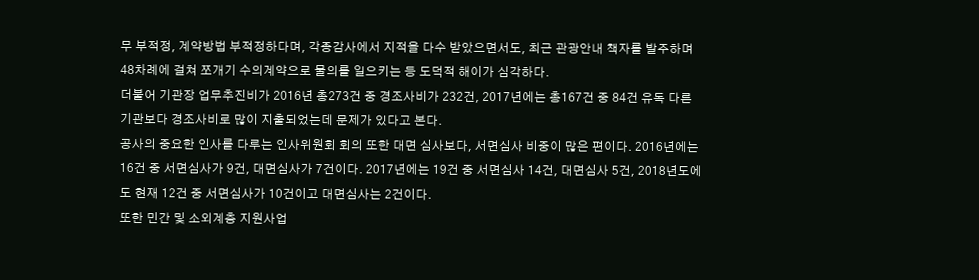무 부적정, 계약방법 부적정하다며, 각종감사에서 지적을 다수 받았으면서도, 최근 관광안내 책자를 발주하며 48차례에 걸쳐 쪼개기 수의계약으로 물의를 일으키는 등 도덕적 해이가 심각하다.
더불어 기관장 업무추진비가 2016년 총273건 중 경조사비가 232건, 2017년에는 총167건 중 84건 유독 다른 기관보다 경조사비로 많이 지출되었는데 문제가 있다고 본다.
공사의 중요한 인사를 다루는 인사위원회 회의 또한 대면 심사보다, 서면심사 비중이 많은 편이다. 2016년에는 16건 중 서면심사가 9건, 대면심사가 7건이다. 2017년에는 19건 중 서면심사 14건, 대면심사 5건, 2018년도에도 현재 12건 중 서면심사가 10건이고 대면심사는 2건이다.
또한 민간 및 소외계층 지원사업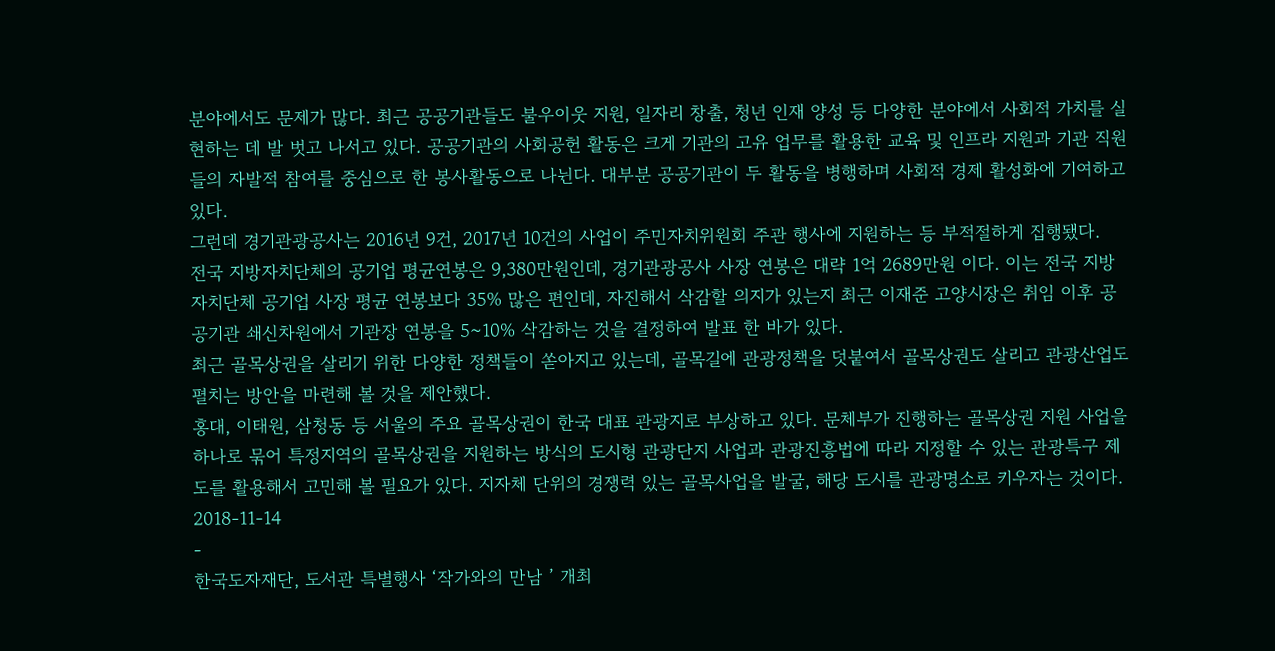분야에서도 문제가 많다. 최근 공공기관들도 불우이웃 지원, 일자리 창출, 청년 인재 양성 등 다양한 분야에서 사회적 가치를 실현하는 데 발 벗고 나서고 있다. 공공기관의 사회공헌 활동은 크게 기관의 고유 업무를 활용한 교육 및 인프라 지원과 기관 직원들의 자발적 참여를 중심으로 한 봉사활동으로 나뉜다. 대부분 공공기관이 두 활동을 병행하며 사회적 경제 활성화에 기여하고 있다.
그런데 경기관광공사는 2016년 9건, 2017년 10건의 사업이 주민자치위원회 주관 행사에 지원하는 등 부적절하게 집행됐다.
전국 지방자치단체의 공기업 평균연봉은 9,380만원인데, 경기관광공사 사장 연봉은 대략 1억 2689만원 이다. 이는 전국 지방자치단체 공기업 사장 평균 연봉보다 35% 많은 편인데, 자진해서 삭감할 의지가 있는지 최근 이재준 고양시장은 취임 이후 공공기관 쇄신차원에서 기관장 연봉을 5~10% 삭감하는 것을 결정하여 발표 한 바가 있다.
최근 골목상권을 살리기 위한 다양한 정책들이 쏟아지고 있는데, 골목길에 관광정책을 덧붙여서 골목상권도 살리고 관광산업도 펼치는 방안을 마련해 볼 것을 제안했다.
홍대, 이태원, 삼청동 등 서울의 주요 골목상권이 한국 대표 관광지로 부상하고 있다. 문체부가 진행하는 골목상권 지원 사업을 하나로 묶어 특정지역의 골목상권을 지원하는 방식의 도시형 관광단지 사업과 관광진흥법에 따라 지정할 수 있는 관광특구 제도를 활용해서 고민해 볼 필요가 있다. 지자체 단위의 경쟁력 있는 골목사업을 발굴, 해당 도시를 관광명소로 키우자는 것이다.
2018-11-14
-
한국도자재단, 도서관 특별행사 ‘작가와의 만남 ’ 개최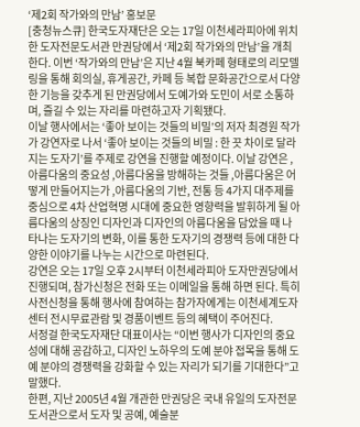‘제2회 작가와의 만남’ 홍보문
[충청뉴스큐] 한국도자재단은 오는 17일 이천세라피아에 위치한 도자전문도서관 만권당에서 ‘제2회 작가와의 만남’을 개최한다. 이번 ‘작가와의 만남’은 지난 4월 북카페 형태로의 리모델링을 통해 회의실, 휴게공간, 카페 등 복합 문화공간으로서 다양한 기능을 갖추게 된 만권당에서 도예가와 도민이 서로 소통하며, 즐길 수 있는 자리를 마련하고자 기획됐다.
이날 행사에서는 ‘좋아 보이는 것들의 비밀’의 저자 최경원 작가가 강연자로 나서 ‘좋아 보이는 것들의 비밀 : 한 끗 차이로 달라지는 도자기’를 주제로 강연을 진행할 예정이다. 이날 강연은 ,아름다움의 중요성 ,아름다움을 방해하는 것들 ,아름다움은 어떻게 만들어지는가 ,아름다움의 기반, 전통 등 4가지 대주제를 중심으로 4차 산업혁명 시대에 중요한 영향력을 발휘하게 될 아름다움의 상징인 디자인과 디자인의 아름다움을 담았을 때 나타나는 도자기의 변화, 이를 통한 도자기의 경쟁력 등에 대한 다양한 이야기를 나누는 시간으로 마련된다.
강연은 오는 17일 오후 2시부터 이천세라피아 도자만권당에서 진행되며, 참가신청은 전화 또는 이메일을 통해 하면 된다. 특히 사전신청을 통해 행사에 참여하는 참가자에게는 이천세계도자센터 전시무료관람 및 경품이벤트 등의 혜택이 주어진다.
서정걸 한국도자재단 대표이사는 “이번 행사가 디자인의 중요성에 대해 공감하고, 디자인 노하우의 도예 분야 접목을 통해 도예 분야의 경쟁력을 강화할 수 있는 자리가 되기를 기대한다”고 말했다.
한편, 지난 2005년 4월 개관한 만권당은 국내 유일의 도자전문 도서관으로서 도자 및 공예, 예술분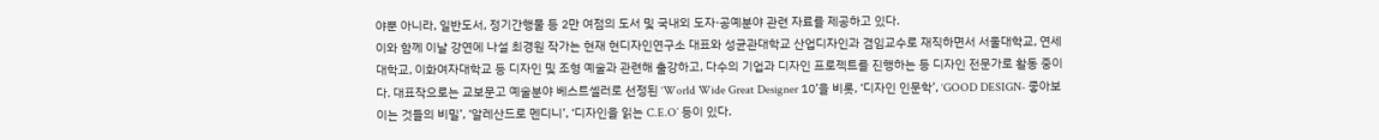야뿐 아니라, 일반도서, 정기간행물 등 2만 여점의 도서 및 국내외 도자·공예분야 관련 자료를 제공하고 있다.
이와 함께 이날 강연에 나설 최경원 작가는 현재 현디자인연구소 대표와 성균관대학교 산업디자인과 겸임교수로 재직하면서 서울대학교, 연세대학교, 이화여자대학교 등 디자인 및 조형 예술과 관련해 출강하고, 다수의 기업과 디자인 프로젝트를 진행하는 등 디자인 전문가로 활동 중이다. 대표작으로는 교보문고 예술분야 베스트셀러로 선정된 ‘World Wide Great Designer 10’을 비롯, ‘디자인 인문학’, ‘GOOD DESIGN- 좋아보이는 것들의 비밀’, ‘알레산드로 멘디니’, ‘디자인을 읽는 C.E.O’ 등이 있다.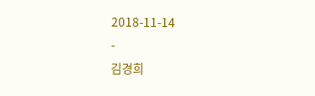2018-11-14
-
김경희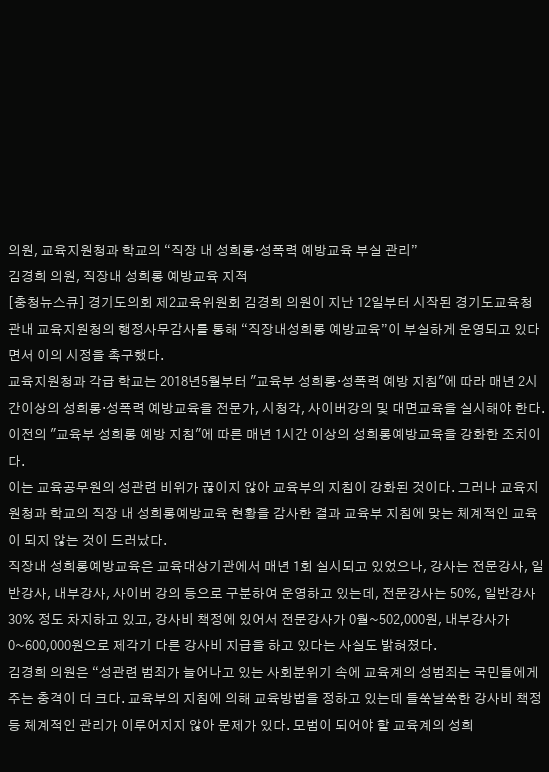의원, 교육지원청과 학교의 “직장 내 성희롱·성폭력 예방교육 부실 관리”
김경희 의원, 직장내 성희롱 예방교육 지적
[충청뉴스큐] 경기도의회 제2교육위원회 김경희 의원이 지난 12일부터 시작된 경기도교육청 관내 교육지원청의 행정사무감사를 통해 “직장내성희롱 예방교육”이 부실하게 운영되고 있다면서 이의 시정을 촉구했다.
교육지원청과 각급 학교는 2018년5월부터 "교육부 성희롱·성폭력 예방 지침"에 따라 매년 2시간이상의 성희롱·성폭력 예방교육을 전문가, 시청각, 사이버강의 및 대면교육을 실시해야 한다. 이전의 "교육부 성희롱 예방 지침"에 따른 매년 1시간 이상의 성희롱예방교육을 강화한 조치이다.
이는 교육공무원의 성관련 비위가 끊이지 않아 교육부의 지침이 강화된 것이다. 그러나 교육지원청과 학교의 직장 내 성희롱예방교육 현황을 감사한 결과 교육부 지침에 맞는 체계적인 교육이 되지 않는 것이 드러났다.
직장내 성희롱예방교육은 교육대상기관에서 매년 1회 실시되고 있었으나, 강사는 전문강사, 일반강사, 내부강사, 사이버 강의 등으로 구분하여 운영하고 있는데, 전문강사는 50%, 일반강사 30% 정도 차지하고 있고, 강사비 책정에 있어서 전문강사가 0월~502,000원, 내부강사가 0~600,000원으로 제각기 다른 강사비 지급을 하고 있다는 사실도 밝혀졌다.
김경희 의원은 “성관련 범죄가 늘어나고 있는 사회분위기 속에 교육계의 성범죄는 국민들에게 주는 충격이 더 크다. 교육부의 지침에 의해 교육방법을 정하고 있는데 들쑥날쑥한 강사비 책정 등 체계적인 관리가 이루어지지 않아 문제가 있다. 모범이 되어야 할 교육계의 성희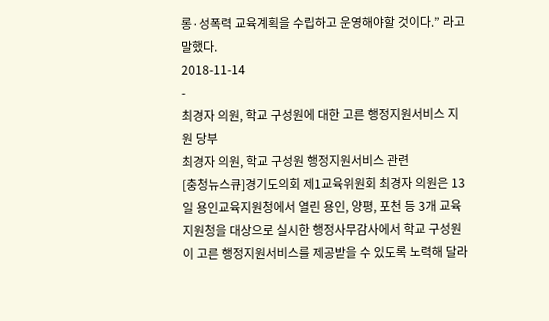롱·성폭력 교육계획을 수립하고 운영해야할 것이다.” 라고 말했다.
2018-11-14
-
최경자 의원, 학교 구성원에 대한 고른 행정지원서비스 지원 당부
최경자 의원, 학교 구성원 행정지원서비스 관련
[충청뉴스큐]경기도의회 제1교육위원회 최경자 의원은 13일 용인교육지원청에서 열린 용인, 양평, 포천 등 3개 교육지원청을 대상으로 실시한 행정사무감사에서 학교 구성원이 고른 행정지원서비스를 제공받을 수 있도록 노력해 달라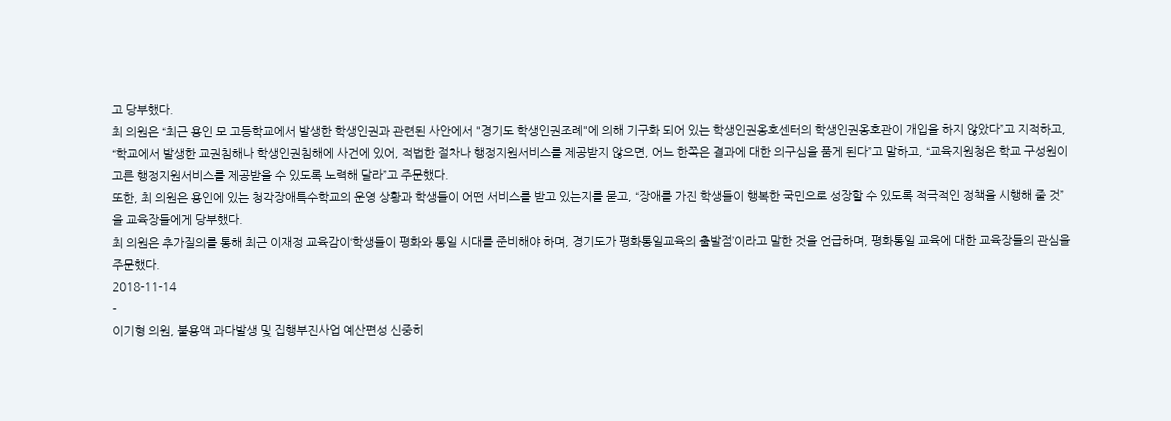고 당부했다.
최 의원은 “최근 용인 모 고등학교에서 발생한 학생인권과 관련된 사안에서 "경기도 학생인권조례"에 의해 기구화 되어 있는 학생인권옹호센터의 학생인권옹호관이 개입을 하지 않았다”고 지적하고, “학교에서 발생한 교권침해나 학생인권침해에 사건에 있어, 적법한 절차나 행정지원서비스를 제공받지 않으면, 어느 한쪽은 결과에 대한 의구심을 품게 된다”고 말하고, “교육지원청은 학교 구성원이 고른 행정지원서비스를 제공받을 수 있도록 노력해 달라”고 주문했다.
또한, 최 의원은 용인에 있는 청각장애특수학교의 운영 상황과 학생들이 어떤 서비스를 받고 있는지를 묻고, “장애를 가진 학생들이 행복한 국민으로 성장할 수 있도록 적극적인 정책을 시행해 줄 것”을 교육장들에게 당부했다.
최 의원은 추가질의를 통해 최근 이재정 교육감이‘학생들이 평화와 통일 시대를 준비해야 하며, 경기도가 평화통일교육의 출발점’이라고 말한 것을 언급하며, 평화통일 교육에 대한 교육장들의 관심을 주문했다.
2018-11-14
-
이기형 의원, 불용액 과다발생 및 집행부진사업 예산편성 신중히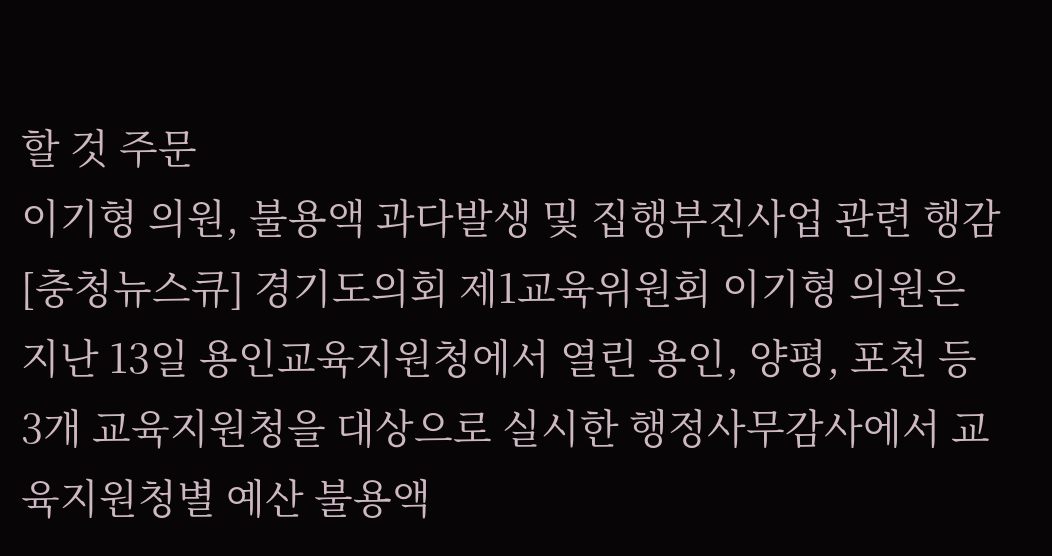할 것 주문
이기형 의원, 불용액 과다발생 및 집행부진사업 관련 행감
[충청뉴스큐] 경기도의회 제1교육위원회 이기형 의원은 지난 13일 용인교육지원청에서 열린 용인, 양평, 포천 등 3개 교육지원청을 대상으로 실시한 행정사무감사에서 교육지원청별 예산 불용액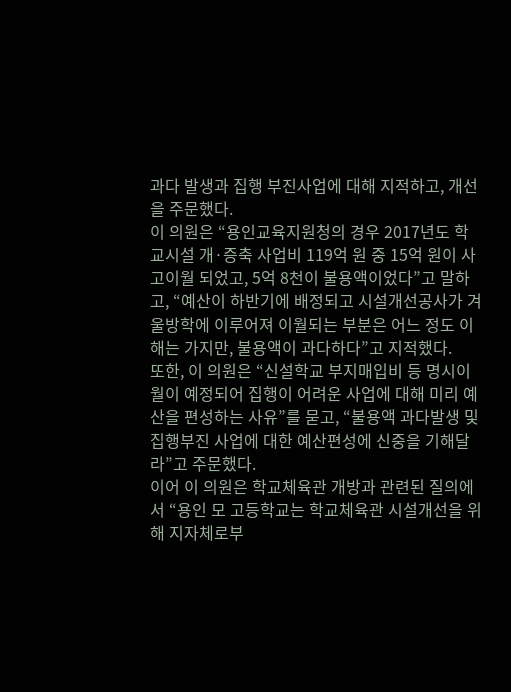과다 발생과 집행 부진사업에 대해 지적하고, 개선을 주문했다.
이 의원은 “용인교육지원청의 경우 2017년도 학교시설 개·증축 사업비 119억 원 중 15억 원이 사고이월 되었고, 5억 8천이 불용액이었다”고 말하고, “예산이 하반기에 배정되고 시설개선공사가 겨울방학에 이루어져 이월되는 부분은 어느 정도 이해는 가지만, 불용액이 과다하다”고 지적했다.
또한, 이 의원은 “신설학교 부지매입비 등 명시이월이 예정되어 집행이 어려운 사업에 대해 미리 예산을 편성하는 사유”를 묻고, “불용액 과다발생 및 집행부진 사업에 대한 예산편성에 신중을 기해달라”고 주문했다.
이어 이 의원은 학교체육관 개방과 관련된 질의에서 “용인 모 고등학교는 학교체육관 시설개선을 위해 지자체로부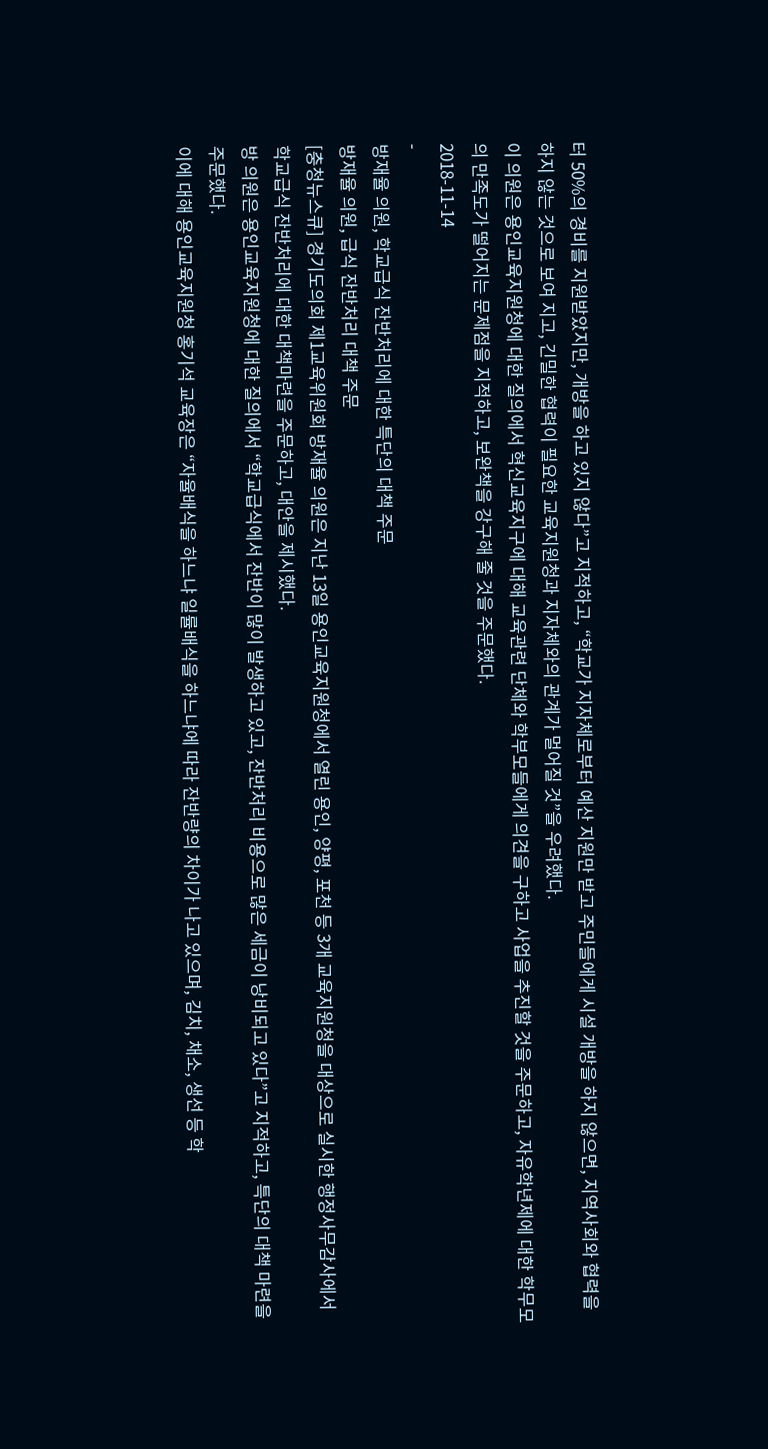터 50%의 경비를 지원받았지만, 개방을 하고 있지 않다”고 지적하고, “학교가 지자체로부터 예산 지원만 받고 주민들에게 시설 개방을 하지 않으면, 지역사회와 협력을 하지 않는 것으로 보여 지고, 긴밀한 협력이 필요한 교육지원청과 지자체와의 관계가 멀어질 것”을 우려했다.
이 의원은 용인교육지원청에 대한 질의에서 혁신교육지구에 대해 교육관련 단체와 학부모들에게 의견을 구하고 사업을 추진할 것을 주문하고, 자유학년제에 대한 학무모의 만족도가 떨어지는 문제점을 지적하고, 보완책을 강구해 줄 것을 주문했다.
2018-11-14
-
방재율 의원, 학교급식 잔반처리에 대한 특단의 대책 주문
방재율 의원, 급식 잔반처리 대책 주문
[충청뉴스큐] 경기도의회 제1교육위원회 방재율 의원은 지난 13일 용인교육지원청에서 열린 용인, 양평, 포천 등 3개 교육지원청을 대상으로 실시한 행정사무감사에서 학교급식 잔반처리에 대한 대책마련을 주문하고, 대안을 제시했다.
방 의원은 용인교육지원청에 대한 질의에서 “학교급식에서 잔반이 많이 발생하고 있고, 잔반처리 비용으로 많은 세금이 낭비되고 있다”고 지적하고, 특단의 대책 마련을 주문했다.
이에 대해 용인교육지원청 홍기석 교육장은 “자율배식을 하느냐 일률배식을 하느냐에 따라 잔반량의 차이가 나고 있으며, 김치, 채소, 생선 등 학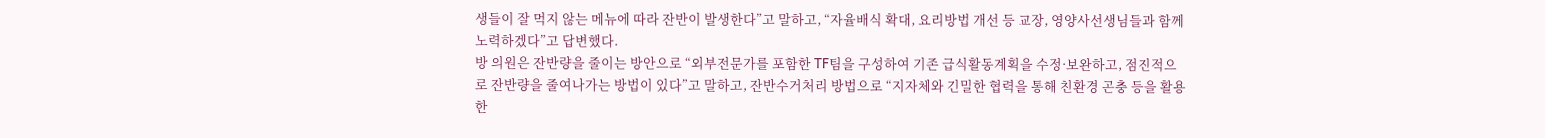생들이 잘 먹지 않는 메뉴에 따라 잔반이 발생한다”고 말하고, “자율배식 확대, 요리방법 개선 등 교장, 영양사선생님들과 함께 노력하겠다”고 답변했다.
방 의원은 잔반량을 줄이는 방안으로 “외부전문가를 포함한 TF팀을 구성하여 기존 급식활동계획을 수정·보완하고, 점진적으로 잔반량을 줄여나가는 방법이 있다”고 말하고, 잔반수거처리 방법으로 “지자체와 긴밀한 협력을 통해 친환경 곤충 등을 활용한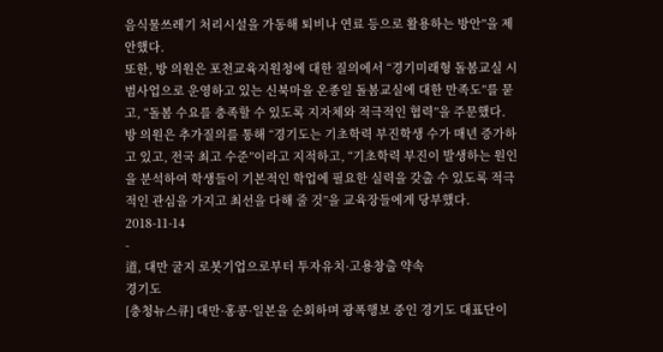음식물쓰레기 처리시설을 가동해 퇴비나 연료 등으로 활용하는 방안”을 제안했다.
또한, 방 의원은 포천교육지원청에 대한 질의에서 “경기미래형 돌봄교실 시범사업으로 운영하고 있는 신북마을 온종일 돌봄교실에 대한 만족도”를 묻고, “돌봄 수요를 충족할 수 있도록 지자체와 적극적인 협력”을 주문했다.
방 의원은 추가질의를 통해 “경기도는 기초학력 부진학생 수가 매년 증가하고 있고, 전국 최고 수준”이라고 지적하고, “기초학력 부진이 발생하는 원인을 분석하여 학생들이 기본적인 학업에 필요한 실력을 갖출 수 있도록 적극적인 관심을 가지고 최선을 다해 줄 것”을 교육장들에게 당부했다.
2018-11-14
-
道, 대만 굴지 로봇기업으로부터 투자유치·고용창출 약속
경기도
[충청뉴스큐] 대만·홍콩·일본을 순회하며 광폭행보 중인 경기도 대표단이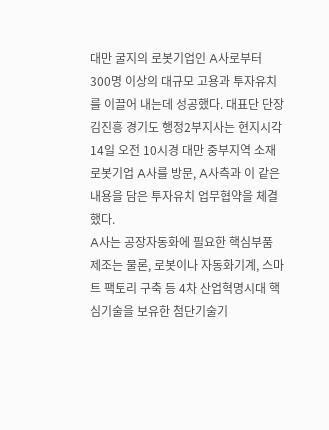대만 굴지의 로봇기업인 A사로부터 300명 이상의 대규모 고용과 투자유치를 이끌어 내는데 성공했다. 대표단 단장 김진흥 경기도 행정2부지사는 현지시각 14일 오전 10시경 대만 중부지역 소재 로봇기업 A사를 방문, A사측과 이 같은 내용을 담은 투자유치 업무협약을 체결했다.
A사는 공장자동화에 필요한 핵심부품 제조는 물론, 로봇이나 자동화기계, 스마트 팩토리 구축 등 4차 산업혁명시대 핵심기술을 보유한 첨단기술기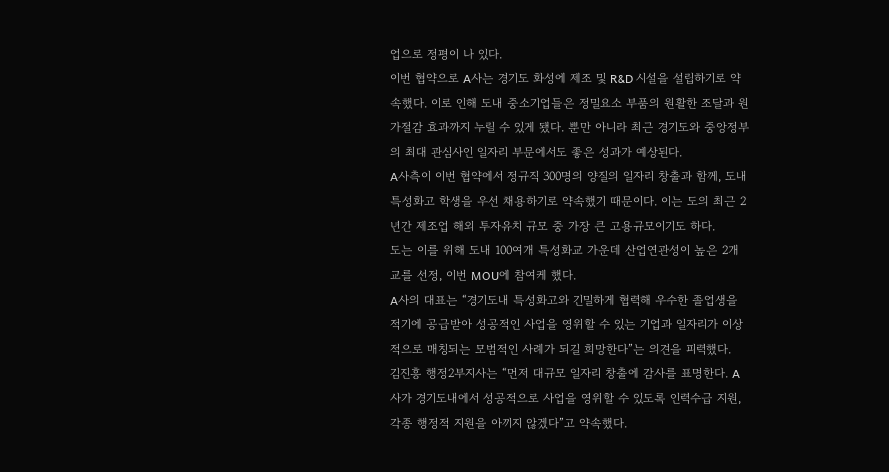업으로 정평이 나 있다.
이번 협약으로 A사는 경기도 화성에 제조 및 R&D 시설을 설립하기로 약속했다. 이로 인해 도내 중소기업들은 정밀요소 부품의 원활한 조달과 원가절감 효과까지 누릴 수 있게 됐다. 뿐만 아니라 최근 경기도와 중앙정부의 최대 관심사인 일자리 부문에서도 좋은 성과가 예상된다.
A사측이 이번 협약에서 정규직 300명의 양질의 일자리 창출과 함께, 도내 특성화고 학생을 우선 채용하기로 약속했기 때문이다. 이는 도의 최근 2년간 제조업 해외 투자유치 규모 중 가장 큰 고용규모이기도 하다.
도는 이를 위해 도내 100여개 특성화교 가운데 산업연관성이 높은 2개교를 선정, 이번 MOU에 참여케 했다.
A사의 대표는 “경기도내 특성화고와 긴밀하게 협력해 우수한 졸업생을 적기에 공급받아 성공적인 사업을 영위할 수 있는 기업과 일자리가 이상적으로 매칭되는 모범적인 사례가 되길 희망한다”는 의견을 피력했다.
김진흥 행정2부지사는 “먼저 대규모 일자리 창출에 감사를 표명한다. A사가 경기도내에서 성공적으로 사업을 영위할 수 있도록 인력수급 지원, 각종 행정적 지원을 아끼지 않겠다”고 약속했다.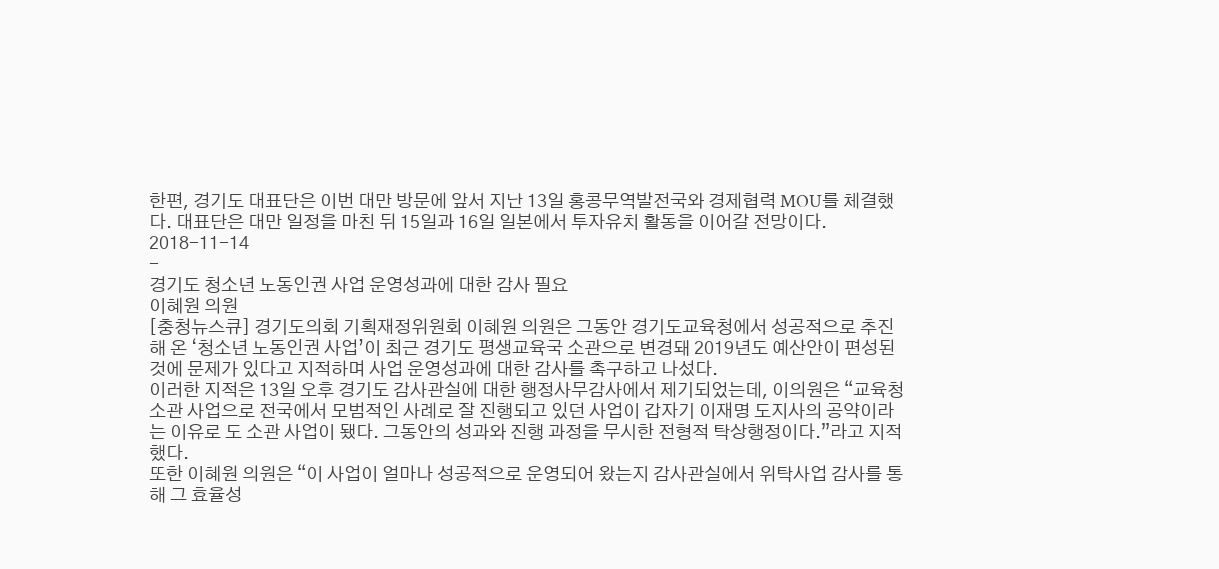한편, 경기도 대표단은 이번 대만 방문에 앞서 지난 13일 홍콩무역발전국와 경제협력 MOU를 체결했다. 대표단은 대만 일정을 마친 뒤 15일과 16일 일본에서 투자유치 활동을 이어갈 전망이다.
2018-11-14
-
경기도 청소년 노동인권 사업 운영성과에 대한 감사 필요
이혜원 의원
[충청뉴스큐] 경기도의회 기획재정위원회 이혜원 의원은 그동안 경기도교육청에서 성공적으로 추진해 온 ‘청소년 노동인권 사업’이 최근 경기도 평생교육국 소관으로 변경돼 2019년도 예산안이 편성된 것에 문제가 있다고 지적하며 사업 운영성과에 대한 감사를 촉구하고 나섰다.
이러한 지적은 13일 오후 경기도 감사관실에 대한 행정사무감사에서 제기되었는데, 이의원은 “교육청 소관 사업으로 전국에서 모범적인 사례로 잘 진행되고 있던 사업이 갑자기 이재명 도지사의 공약이라는 이유로 도 소관 사업이 됐다. 그동안의 성과와 진행 과정을 무시한 전형적 탁상행정이다.”라고 지적했다.
또한 이혜원 의원은 “이 사업이 얼마나 성공적으로 운영되어 왔는지 감사관실에서 위탁사업 감사를 통해 그 효율성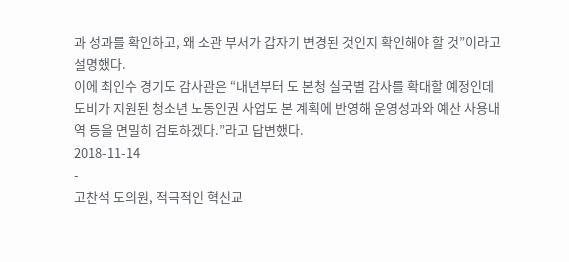과 성과를 확인하고, 왜 소관 부서가 갑자기 변경된 것인지 확인해야 할 것”이라고 설명했다.
이에 최인수 경기도 감사관은 “내년부터 도 본청 실국별 감사를 확대할 예정인데 도비가 지원된 청소년 노동인권 사업도 본 계획에 반영해 운영성과와 예산 사용내역 등을 면밀히 검토하겠다.”라고 답변했다.
2018-11-14
-
고찬석 도의원, 적극적인 혁신교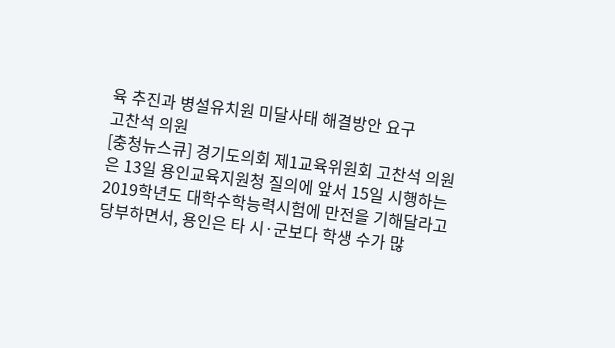육 추진과 병설유치원 미달사태 해결방안 요구
고찬석 의원
[충청뉴스큐] 경기도의회 제1교육위원회 고찬석 의원은 13일 용인교육지원청 질의에 앞서 15일 시행하는 2019학년도 대학수학능력시험에 만전을 기해달라고 당부하면서, 용인은 타 시·군보다 학생 수가 많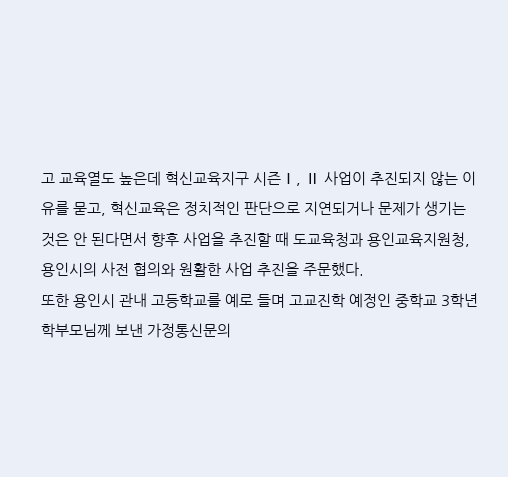고 교육열도 높은데 혁신교육지구 시즌Ⅰ, Ⅱ 사업이 추진되지 않는 이유를 묻고, 혁신교육은 정치적인 판단으로 지연되거나 문제가 생기는 것은 안 된다면서 향후 사업을 추진할 때 도교육청과 용인교육지원청, 용인시의 사전 협의와 원활한 사업 추진을 주문했다.
또한 용인시 관내 고등학교를 예로 들며 고교진학 예정인 중학교 3학년 학부모님께 보낸 가정통신문의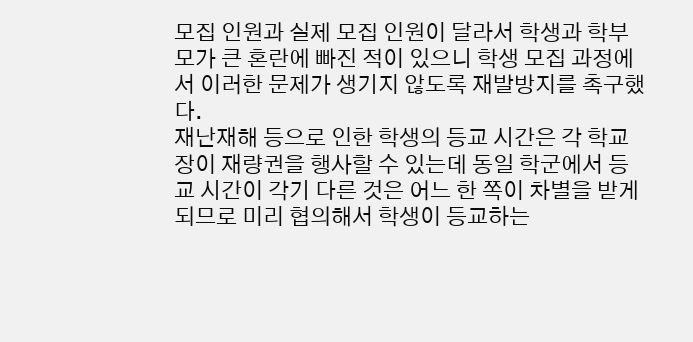모집 인원과 실제 모집 인원이 달라서 학생과 학부모가 큰 혼란에 빠진 적이 있으니 학생 모집 과정에서 이러한 문제가 생기지 않도록 재발방지를 촉구했다.
재난재해 등으로 인한 학생의 등교 시간은 각 학교장이 재량권을 행사할 수 있는데 동일 학군에서 등교 시간이 각기 다른 것은 어느 한 쪽이 차별을 받게 되므로 미리 협의해서 학생이 등교하는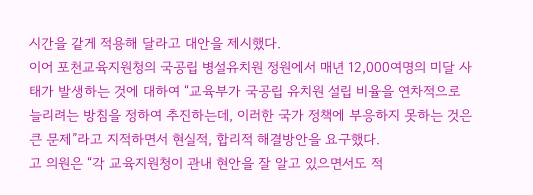시간을 같게 적용해 달라고 대안을 제시했다.
이어 포천교육지원청의 국공립 병설유치원 정원에서 매년 12,000여명의 미달 사태가 발생하는 것에 대하여 “교육부가 국공립 유치원 설립 비율을 연차적으로 늘리려는 방침을 정하여 추진하는데, 이러한 국가 정책에 부응하지 못하는 것은 큰 문제”라고 지적하면서 현실적, 합리적 해결방안을 요구했다.
고 의원은 “각 교육지원청이 관내 현안을 잘 알고 있으면서도 적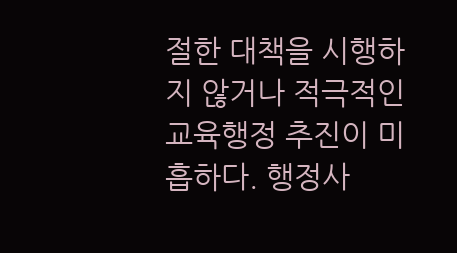절한 대책을 시행하지 않거나 적극적인 교육행정 추진이 미흡하다. 행정사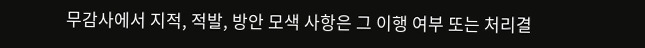무감사에서 지적, 적발, 방안 모색 사항은 그 이행 여부 또는 처리결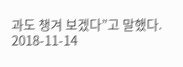과도 챙겨 보겠다”고 말했다.
2018-11-14